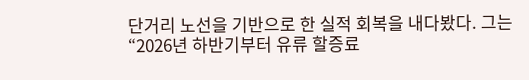단거리 노선을 기반으로 한 실적 회복을 내다봤다. 그는 “2026년 하반기부터 유류 할증료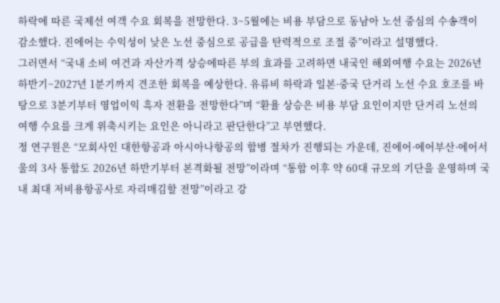하락에 따른 국제선 여객 수요 회복을 전망한다. 3~5월에는 비용 부담으로 동남아 노선 중심의 수송객이 감소했다. 진에어는 수익성이 낮은 노선 중심으로 공급을 탄력적으로 조절 중”이라고 설명했다.
그러면서 “국내 소비 여건과 자산가격 상승에따른 부의 효과를 고려하면 내국인 해외여행 수요는 2026년 하반기~2027년 1분기까지 견조한 회복을 예상한다. 유류비 하락과 일본·중국 단거리 노선 수요 호조를 바탕으로 3분기부터 영업이익 흑자 전환을 전망한다”며 “환율 상승은 비용 부담 요인이지만 단거리 노선의 여행 수요를 크게 위축시키는 요인은 아니라고 판단한다”고 부연했다.
정 연구원은 “모회사인 대한항공과 아시아나항공의 합병 절차가 진행되는 가운데, 진에어·에어부산·에어서울의 3사 통합도 2026년 하반기부터 본격화될 전망”이라며 “통합 이후 약 60대 규모의 기단을 운영하며 국내 최대 저비용항공사로 자리매김할 전망”이라고 강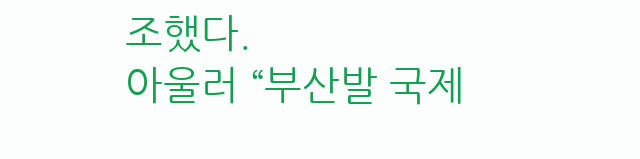조했다.
아울러 “부산발 국제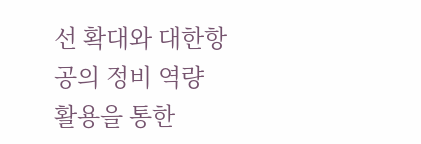선 확대와 대한항공의 정비 역량 활용을 통한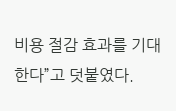비용 절감 효과를 기대한다”고 덧붙였다.